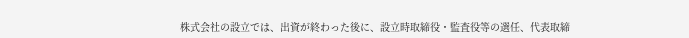株式会社の設立では、出資が終わった後に、設立時取締役・監査役等の選任、代表取締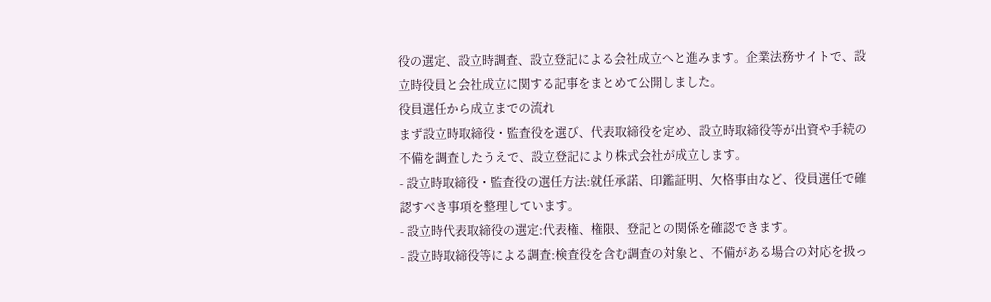役の選定、設立時調査、設立登記による会社成立へと進みます。企業法務サイトで、設立時役員と会社成立に関する記事をまとめて公開しました。
役員選任から成立までの流れ
まず設立時取締役・監査役を選び、代表取締役を定め、設立時取締役等が出資や手続の不備を調査したうえで、設立登記により株式会社が成立します。
- 設立時取締役・監査役の選任方法:就任承諾、印鑑証明、欠格事由など、役員選任で確認すべき事項を整理しています。
- 設立時代表取締役の選定:代表権、権限、登記との関係を確認できます。
- 設立時取締役等による調査:検査役を含む調査の対象と、不備がある場合の対応を扱っ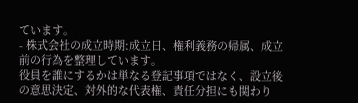ています。
- 株式会社の成立時期:成立日、権利義務の帰属、成立前の行為を整理しています。
役員を誰にするかは単なる登記事項ではなく、設立後の意思決定、対外的な代表権、責任分担にも関わり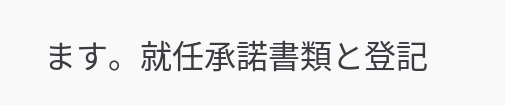ます。就任承諾書類と登記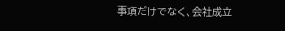事項だけでなく、会社成立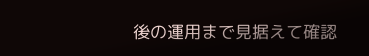後の運用まで見据えて確認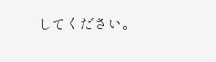してください。